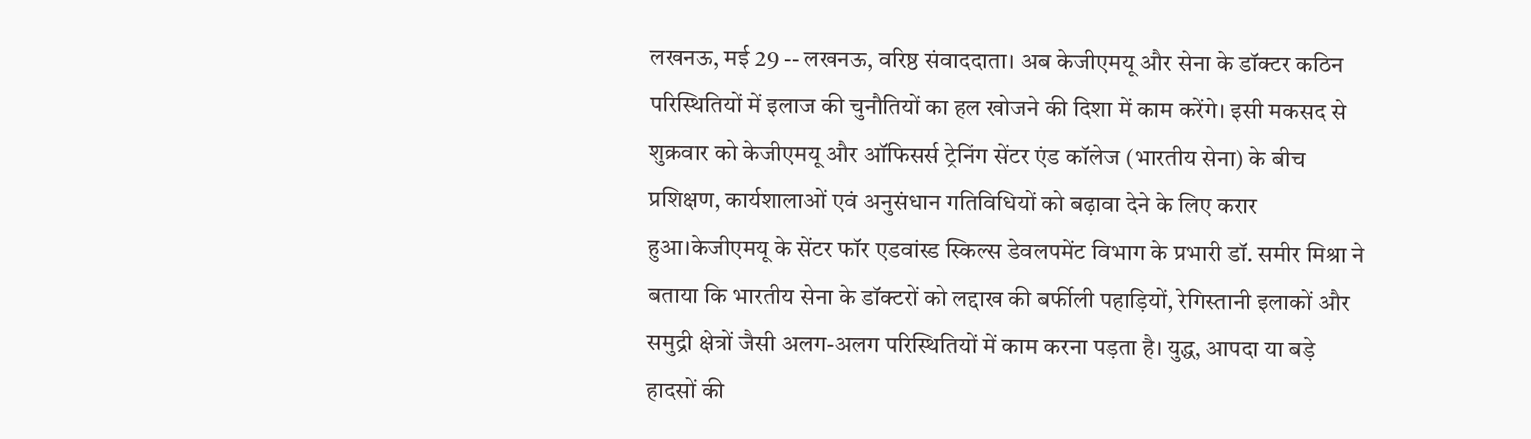लखनऊ, मई 29 -- लखनऊ, वरिष्ठ संवाददाता। अब केजीएमयू और सेना के डॉक्टर कठिन परिस्थितियों में इलाज की चुनौतियों का हल खोजने की दिशा में काम करेंगे। इसी मकसद से शुक्रवार को केजीएमयू और ऑफिसर्स ट्रेनिंग सेंटर एंड कॉलेज (भारतीय सेना) के बीच प्रशिक्षण, कार्यशालाओं एवं अनुसंधान गतिविधियों को बढ़ावा देने के लिए करार हुआ।केजीएमयू के सेंटर फॉर एडवांस्ड स्किल्स डेवलपमेंट विभाग के प्रभारी डॉ. समीर मिश्रा ने बताया कि भारतीय सेना के डॉक्टरों को लद्दाख की बर्फीली पहाड़ियों, रेगिस्तानी इलाकों और समुद्री क्षेत्रों जैसी अलग-अलग परिस्थितियों में काम करना पड़ता है। युद्ध, आपदा या बड़े हादसों की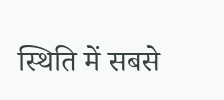स्थिति में सबसे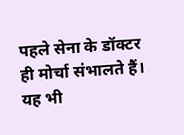पहले सेना के डॉक्टर ही मोर्चा संभालते हैं। यह भी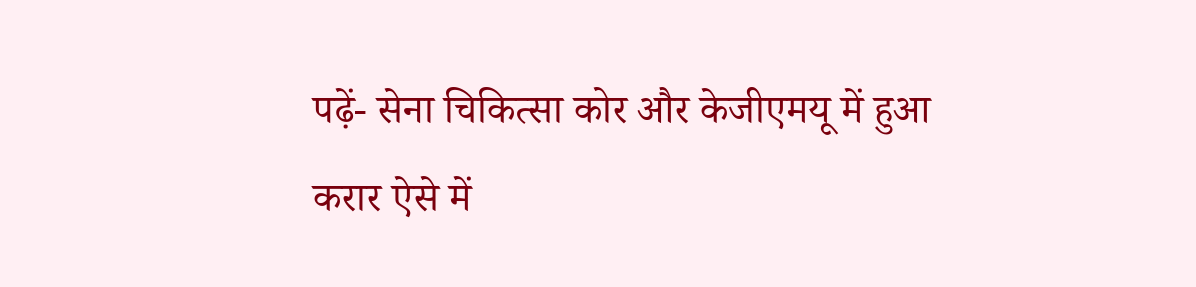पढ़ें- सेना चिकित्सा कोर और केजीएमयू में हुआ करार ऐसे में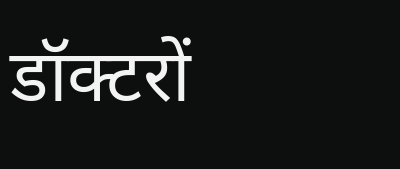डॉक्टरों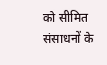को सीमित संसाधनों के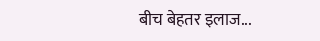बीच बेहतर इलाज...